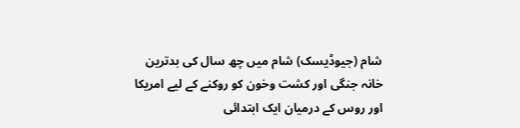شام (جیوڈیسک) شام میں چھ سال کی بدترین خانہ جنگی اور کشت وخون کو روکنے کے لیے امریکا اور روس کے درمیان ایک ابتدائی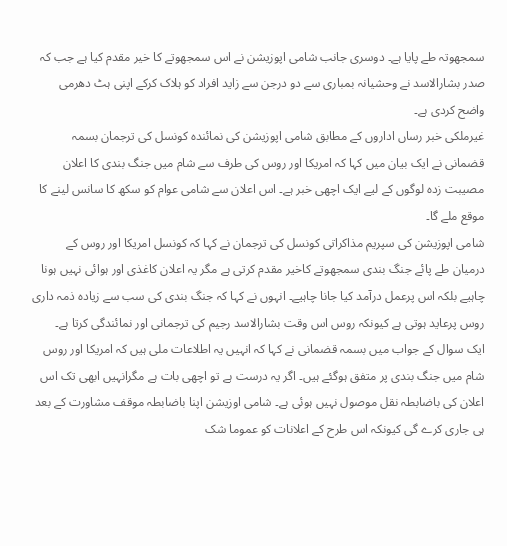سمجھوتہ طے پایا ہے۔ دوسری جانب شامی اپوزیشن نے اس سمجھوتے کا خیر مقدم کیا ہے جب کہ صدر بشارالاسد نے وحشیانہ بمباری سے دو درجن سے زاید افراد کو ہلاک کرکے اپنی ہٹ دھرمی واضح کردی ہے۔
غیرملکی خبر رساں اداروں کے مطابق شامی اپوزیشن کی نمائندہ کونسل کی ترجمان بسمہ قضمانی نے ایک بیان میں کہا کہ امریکا اور روس کی طرف سے شام میں جنگ بندی کا اعلان مصیبت زدہ لوگوں کے لیے ایک اچھی خبر ہے۔ اس اعلان سے شامی عوام کو سکھ کا سانس لینے کا موقع ملے گا۔
شامی اپوزیشن کی سپریم مذاکراتی کونسل کی ترجمان نے کہا کہ کونسل امریکا اور روس کے درمیان طے پائے جنگ بندی سمجھوتے کاخیر مقدم کرتی ہے مگر یہ اعلان کاغذی اور ہوائی نہیں ہونا چاہیے بلکہ اس پرعمل درآمد کیا جانا چاہیے۔ انہوں نے کہا کہ جنگ بندی کی سب سے زیادہ ذمہ داری روس پرعاید ہوتی ہے کیونکہ روس اس وقت بشارالاسد رجیم کی ترجمانی اور نمائندگی کرتا ہے۔
ایک سوال کے جواب میں بسمہ قضمانی نے کہا کہ انہیں یہ اطلاعات ملی ہیں کہ امریکا اور روس شام میں جنگ بندی پر متفق ہوگئے ہیں۔ اگر یہ درست ہے تو اچھی بات ہے مگرانہیں ابھی تک اس اعلان کی باضابطہ نقل موصول نہیں ہوئی ہے۔ شامی اوزیشن اپنا باضابطہ موقف مشاورت کے بعد ہی جاری کرے گی کیونکہ اس طرح کے اعلانات کو عموما شک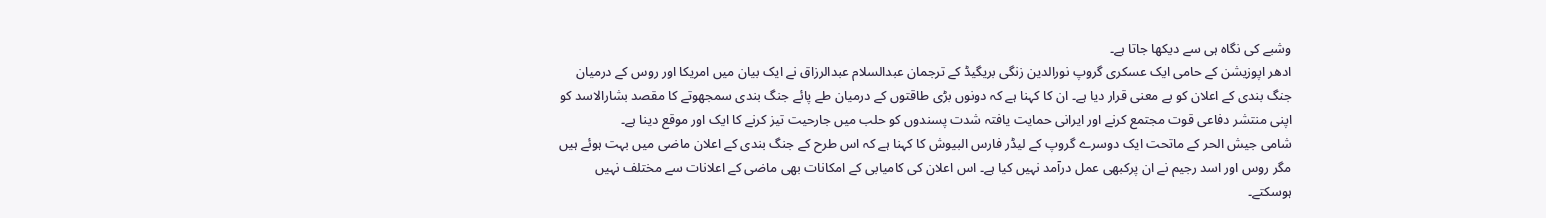وشبے کی نگاہ ہی سے دیکھا جاتا ہے۔
ادھر اپوزیشن کے حامی ایک عسکری گروپ نورالدین زنگی بریگیڈ کے ترجمان عبدالسلام عبدالرزاق نے ایک بیان میں امریکا اور روس کے درمیان جنگ بندی کے اعلان کو بے معنی قرار دیا ہے۔ ان کا کہنا ہے کہ دونوں بڑی طاقتوں کے درمیان طے پائے جنگ بندی سمجھوتے کا مقصد بشارالاسد کو اپنی منتشر دفاعی قوت مجتمع کرنے اور ایرانی حمایت یافتہ شدت پسندوں کو حلب میں جارحیت تیز کرنے کا ایک اور موقع دینا ہے۔
شامی جیش الحر کے ماتحت ایک دوسرے گروپ کے لیڈر فارس البیوش کا کہنا ہے کہ اس طرح کے جنگ بندی کے اعلان ماضی میں بہت ہوئے ہیں مگر روس اور اسد رجیم نے ان پرکبھی عمل درآمد نہیں کیا ہے۔ اس اعلان کی کامیابی کے امکانات بھی ماضی کے اعلانات سے مختلف نہیں ہوسکتے۔